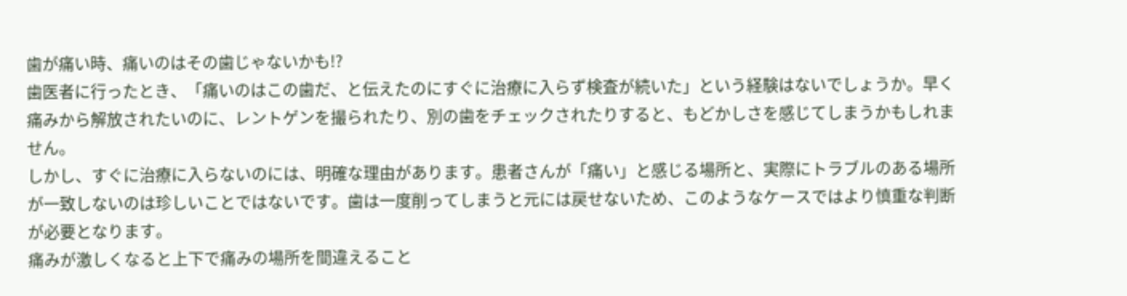歯が痛い時、痛いのはその歯じゃないかも!?
歯医者に行ったとき、「痛いのはこの歯だ、と伝えたのにすぐに治療に入らず検査が続いた」という経験はないでしょうか。早く痛みから解放されたいのに、レントゲンを撮られたり、別の歯をチェックされたりすると、もどかしさを感じてしまうかもしれません。
しかし、すぐに治療に入らないのには、明確な理由があります。患者さんが「痛い」と感じる場所と、実際にトラブルのある場所が一致しないのは珍しいことではないです。歯は一度削ってしまうと元には戻せないため、このようなケースではより慎重な判断が必要となります。
痛みが激しくなると上下で痛みの場所を間違えること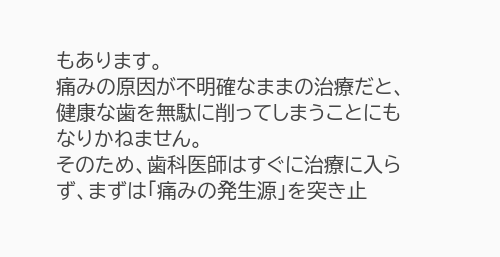もあります。
痛みの原因が不明確なままの治療だと、健康な歯を無駄に削ってしまうことにもなりかねません。
そのため、歯科医師はすぐに治療に入らず、まずは「痛みの発生源」を突き止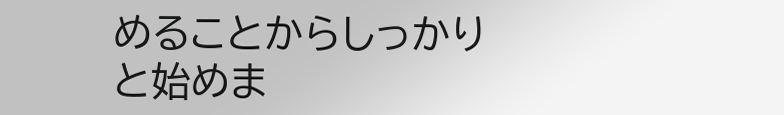めることからしっかりと始めま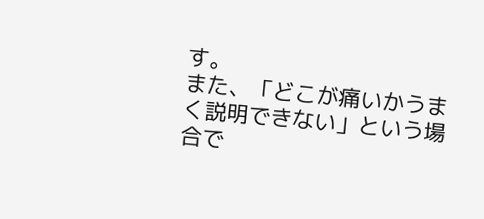す。
また、「どこが痛いかうまく説明できない」という場合で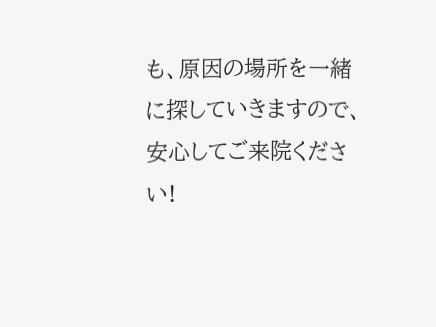も、原因の場所を一緒に探していきますので、安心してご来院ください!